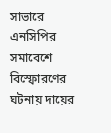সাভারে এনসিপির সমাবেশে বিস্ফোরণের ঘটনায় দায়ের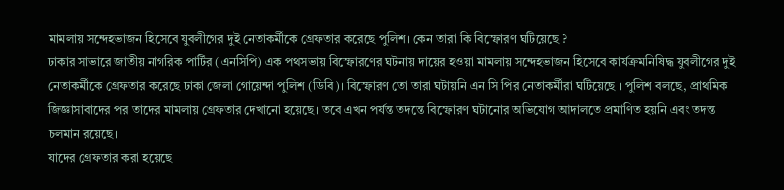মামলায় সন্দেহভাজন হিসেবে যুবলীগের দুই নেতাকর্মীকে গ্রেফতার করেছে পুলিশ। কেন তারা কি বিস্ফোরণ ঘটিয়েছে ?
ঢাকার সাভারে জাতীয় নাগরিক পার্টির (এনসিপি) এক পথসভায় বিস্ফোরণের ঘটনায় দায়ের হওয়া মামলায় সন্দেহভাজন হিসেবে কার্যক্রমনিষিদ্ধ যুবলীগের দুই নেতাকর্মীকে গ্রেফতার করেছে ঢাকা জেলা গোয়েন্দা পুলিশ (ডিবি)। বিস্ফোরণ তো তারা ঘটায়নি এন সি পির নেতাকর্মীরা ঘটিয়েছে । পুলিশ বলছে, প্রাথমিক জিজ্ঞাসাবাদের পর তাদের মামলায় গ্রেফতার দেখানো হয়েছে। তবে এখন পর্যন্ত তদন্তে বিস্ফোরণ ঘটানোর অভিযোগ আদালতে প্রমাণিত হয়নি এবং তদন্ত চলমান রয়েছে।
যাদের গ্রেফতার করা হয়েছে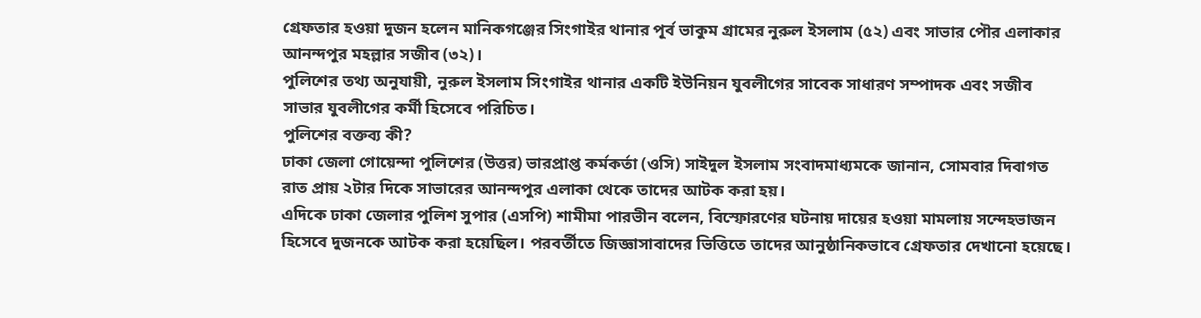গ্রেফতার হওয়া দুজন হলেন মানিকগঞ্জের সিংগাইর থানার পূর্ব ভাকুম গ্রামের নুরুল ইসলাম (৫২) এবং সাভার পৌর এলাকার আনন্দপুর মহল্লার সজীব (৩২)।
পুলিশের তথ্য অনুযায়ী, নুরুল ইসলাম সিংগাইর থানার একটি ইউনিয়ন যুবলীগের সাবেক সাধারণ সম্পাদক এবং সজীব সাভার যুবলীগের কর্মী হিসেবে পরিচিত।
পুলিশের বক্তব্য কী?
ঢাকা জেলা গোয়েন্দা পুলিশের (উত্তর) ভারপ্রাপ্ত কর্মকর্তা (ওসি) সাইদুল ইসলাম সংবাদমাধ্যমকে জানান, সোমবার দিবাগত রাত প্রায় ২টার দিকে সাভারের আনন্দপুর এলাকা থেকে তাদের আটক করা হয়।
এদিকে ঢাকা জেলার পুলিশ সুপার (এসপি) শামীমা পারভীন বলেন, বিস্ফোরণের ঘটনায় দায়ের হওয়া মামলায় সন্দেহভাজন হিসেবে দুজনকে আটক করা হয়েছিল। পরবর্তীতে জিজ্ঞাসাবাদের ভিত্তিতে তাদের আনুষ্ঠানিকভাবে গ্রেফতার দেখানো হয়েছে।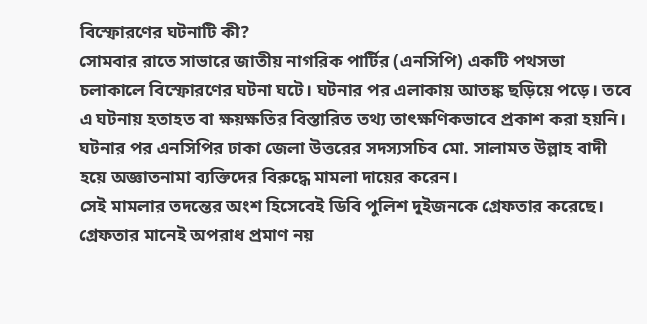বিস্ফোরণের ঘটনাটি কী?
সোমবার রাতে সাভারে জাতীয় নাগরিক পার্টির (এনসিপি) একটি পথসভা চলাকালে বিস্ফোরণের ঘটনা ঘটে। ঘটনার পর এলাকায় আতঙ্ক ছড়িয়ে পড়ে। তবে এ ঘটনায় হতাহত বা ক্ষয়ক্ষতির বিস্তারিত তথ্য তাৎক্ষণিকভাবে প্রকাশ করা হয়নি।
ঘটনার পর এনসিপির ঢাকা জেলা উত্তরের সদস্যসচিব মো. সালামত উল্লাহ বাদী হয়ে অজ্ঞাতনামা ব্যক্তিদের বিরুদ্ধে মামলা দায়ের করেন।
সেই মামলার তদন্তের অংশ হিসেবেই ডিবি পুলিশ দুইজনকে গ্রেফতার করেছে।
গ্রেফতার মানেই অপরাধ প্রমাণ নয়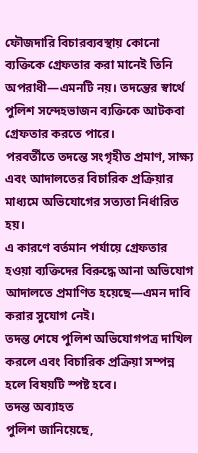ফৌজদারি বিচারব্যবস্থায় কোনো ব্যক্তিকে গ্রেফতার করা মানেই তিনি অপরাধী—এমনটি নয়। তদন্তের স্বার্থে পুলিশ সন্দেহভাজন ব্যক্তিকে আটকবা গ্রেফতার করতে পারে।
পরবর্তীতে তদন্তে সংগৃহীত প্রমাণ, সাক্ষ্য এবং আদালতের বিচারিক প্রক্রিয়ার মাধ্যমে অভিযোগের সত্যতা নির্ধারিত হয়।
এ কারণে বর্তমান পর্যায়ে গ্রেফতার হওয়া ব্যক্তিদের বিরুদ্ধে আনা অভিযোগ আদালতে প্রমাণিত হয়েছে—এমন দাবি করার সুযোগ নেই।
তদন্ত শেষে পুলিশ অভিযোগপত্র দাখিল করলে এবং বিচারিক প্রক্রিয়া সম্পন্ন হলে বিষয়টি স্পষ্ট হবে।
তদন্ত অব্যাহত
পুলিশ জানিয়েছে,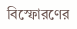বিস্ফোরণের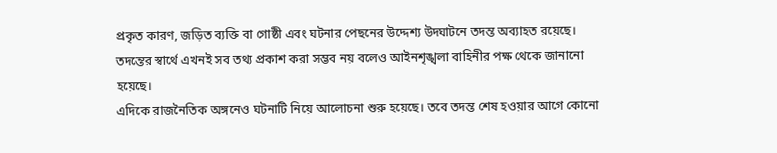প্রকৃত কারণ, জড়িত ব্যক্তি বা গোষ্ঠী এবং ঘটনার পেছনের উদ্দেশ্য উদ্ঘাটনে তদন্ত অব্যাহত রয়েছে।
তদন্তের স্বার্থে এখনই সব তথ্য প্রকাশ করা সম্ভব নয় বলেও আইনশৃঙ্খলা বাহিনীর পক্ষ থেকে জানানো হয়েছে।
এদিকে রাজনৈতিক অঙ্গনেও ঘটনাটি নিয়ে আলোচনা শুরু হয়েছে। তবে তদন্ত শেষ হওয়ার আগে কোনো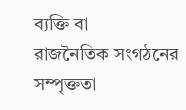ব্যক্তি বা
রাজনৈতিক সংগঠনের সম্পৃক্ততা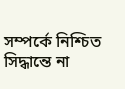সম্পর্কে নিশ্চিত সিদ্ধান্তে না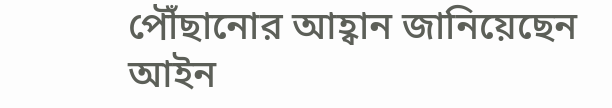পৌঁছানোর আহ্বান জানিয়েছেন আইন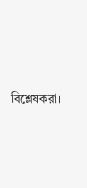বিশ্লেষকরা।